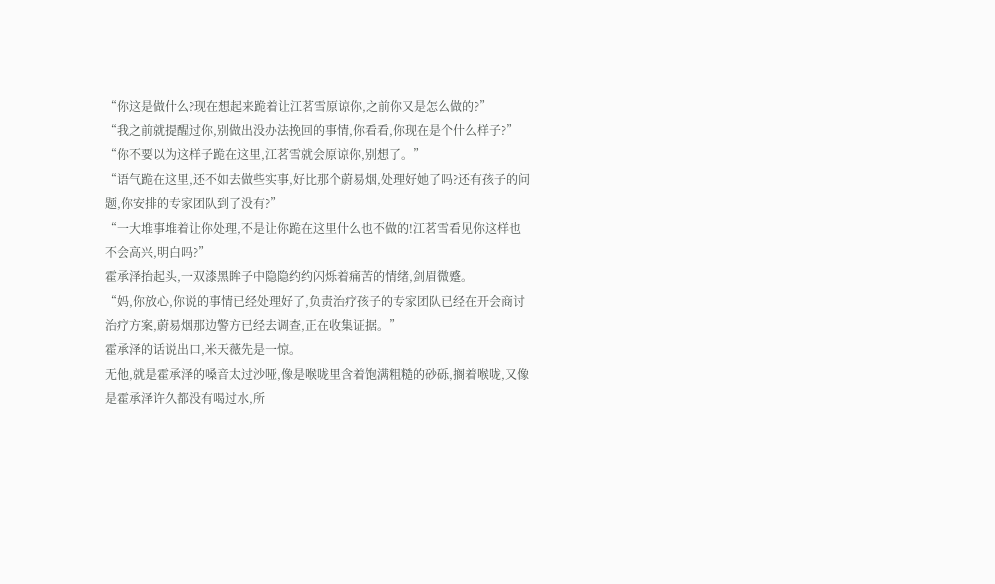“你这是做什么?现在想起来跪着让江茗雪原谅你,之前你又是怎么做的?”
“我之前就提醒过你,别做出没办法挽回的事情,你看看,你现在是个什么样子?”
“你不要以为这样子跪在这里,江茗雪就会原谅你,别想了。”
“语气跪在这里,还不如去做些实事,好比那个蔚易烟,处理好她了吗?还有孩子的问题,你安排的专家团队到了没有?”
“一大堆事堆着让你处理,不是让你跪在这里什么也不做的!江茗雪看见你这样也不会高兴,明白吗?”
霍承泽抬起头,一双漆黑眸子中隐隐约约闪烁着痛苦的情绪,剑眉微蹙。
“妈,你放心,你说的事情已经处理好了,负责治疗孩子的专家团队已经在开会商讨治疗方案,蔚易烟那边警方已经去调查,正在收集证据。”
霍承泽的话说出口,米天薇先是一惊。
无他,就是霍承泽的嗓音太过沙哑,像是喉咙里含着饱满粗糙的砂砾,搁着喉咙,又像是霍承泽许久都没有喝过水,所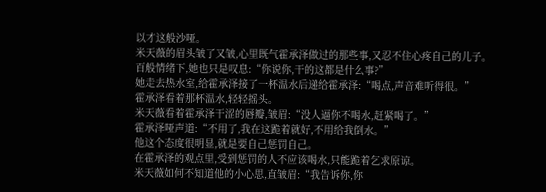以才这般沙哑。
米天薇的眉头皱了又皱,心里既气霍承泽做过的那些事,又忍不住心疼自己的儿子。
百般情绪下,她也只是叹息:“你说你,干的这都是什么事?”
她走去热水室,给霍承泽接了一杯温水后递给霍承泽:“喝点,声音难听得很。”
霍承泽看着那杯温水,轻轻摇头。
米天薇看着霍承泽干涩的唇瓣,皱眉:“没人逼你不喝水,赶紧喝了。”
霍承泽哑声道:“不用了,我在这跪着就好,不用给我倒水。”
他这个态度很明显,就是要自己惩罚自己。
在霍承泽的观点里,受到惩罚的人不应该喝水,只能跪着乞求原谅。
米天薇如何不知道他的小心思,直皱眉:“我告诉你,你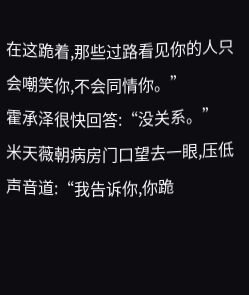在这跪着,那些过路看见你的人只会嘲笑你,不会同情你。”
霍承泽很快回答:“没关系。”
米天薇朝病房门口望去一眼,压低声音道:“我告诉你,你跪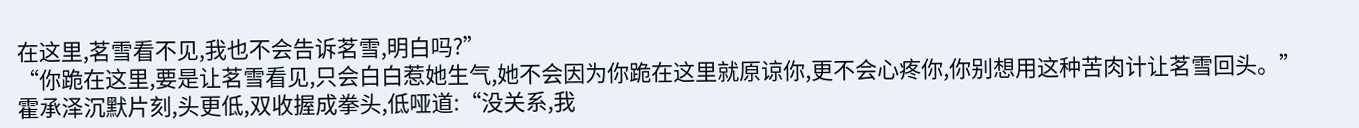在这里,茗雪看不见,我也不会告诉茗雪,明白吗?”
“你跪在这里,要是让茗雪看见,只会白白惹她生气,她不会因为你跪在这里就原谅你,更不会心疼你,你别想用这种苦肉计让茗雪回头。”
霍承泽沉默片刻,头更低,双收握成拳头,低哑道:“没关系,我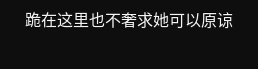跪在这里也不奢求她可以原谅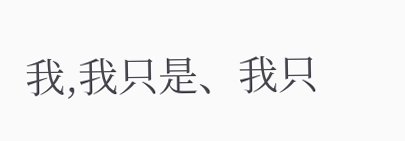我,我只是、我只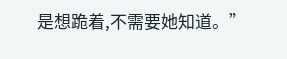是想跪着,不需要她知道。”